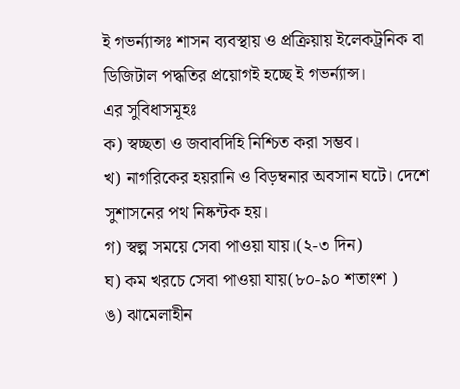ই গভর্ন্যান্সঃ শাসন ব্যবস্থায় ও প্রক্রিয়ায় ইলেকট্রনিক বা ডিজিটাল পদ্ধতির প্রয়োগই হচ্ছে ই গভর্ন্যান্স।
এর সুবিধাসমূহঃ
ক) স্বচ্ছতা ও জবাবদিহি নিশ্চিত করা সম্ভব।
খ) নাগরিকের হয়রানি ও বিড়ম্বনার অবসান ঘটে। দেশে সুশাসনের পথ নিষ্কন্টক হয়।
গ) স্বল্প সময়ে সেবা পাওয়া যায়।(২-৩ দিন)
ঘ) কম খরচে সেবা পাওয়া যায়(৮০-৯০ শতাংশ )
ঙ) ঝামেলাহীন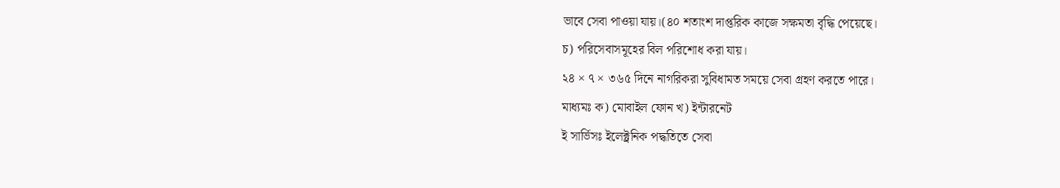ভাবে সেবা পাওয়া যায়।(৪০ শতাংশ দাপ্তরিক কাজে সক্ষমতা বৃদ্ধি পেয়েছে।
চ) পরিসেবাসমূহের বিল পরিশোধ করা যায়।
২৪ × ৭ × ৩৬৫ দিনে নাগরিকরা সুবিধামত সময়ে সেবা গ্রহণ করতে পারে।
মাধ্যমঃ ক) মোবাইল ফোন খ) ইন্টারনেট
ই সার্ভিসঃ ইলেক্ট্রনিক পদ্ধতিতে সেবা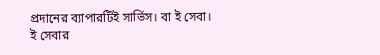প্রদানের ব্যাপারটিই সার্ভিস। বা ই সেবা।
ই সেবার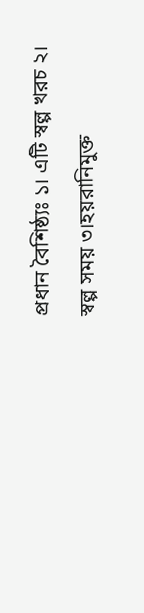প্রধান বৈশিষ্ঠ্যঃ ১। এটি স্বল্প খরচ ২। স্বল্প সময় ৩।হয়রানিমুক্ত